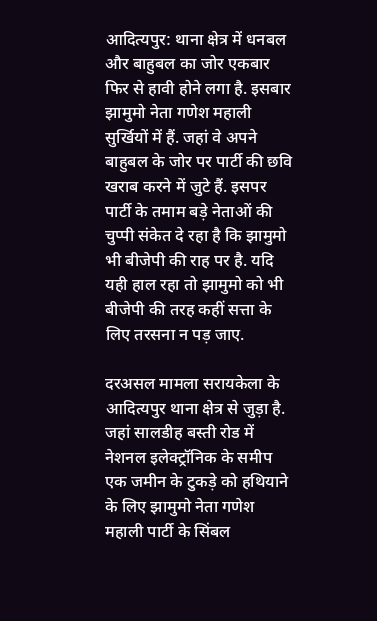आदित्यपुर: थाना क्षेत्र में धनबल और बाहुबल का जोर एकबार फिर से हावी होने लगा है. इसबार झामुमो नेता गणेश महाली सुर्खियों में हैं. जहां वे अपने बाहुबल के जोर पर पार्टी की छवि खराब करने में जुटे हैं. इसपर पार्टी के तमाम बड़े नेताओं की चुप्पी संकेत दे रहा है कि झामुमो भी बीजेपी की राह पर है. यदि यही हाल रहा तो झामुमो को भी बीजेपी की तरह कहीं सत्ता के लिए तरसना न पड़ जाए.

दरअसल मामला सरायकेला के आदित्यपुर थाना क्षेत्र से जुड़ा है. जहां सालडीह बस्ती रोड में नेशनल इलेक्ट्रॉनिक के समीप एक जमीन के टुकड़े को हथियाने के लिए झामुमो नेता गणेश महाली पार्टी के सिंबल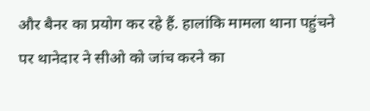और बैनर का प्रयोग कर रहे हैं. हालांकि मामला थाना पहुंचने पर थानेदार ने सीओ को जांच करने का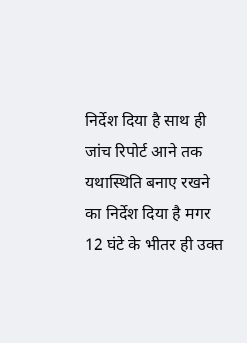निर्देश दिया है साथ ही जांच रिपोर्ट आने तक यथास्थिति बनाए रखने का निर्देश दिया है मगर 12 घंटे के भीतर ही उक्त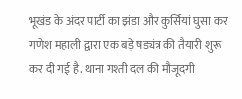भूखंड के अंदर पार्टी का झंडा और कुर्सियां घुसा कर गणेश महाली द्वारा एक बड़े षड्यंत्र की तैयारी शुरू कर दी गई है. थाना गश्ती दल की मौजूदगी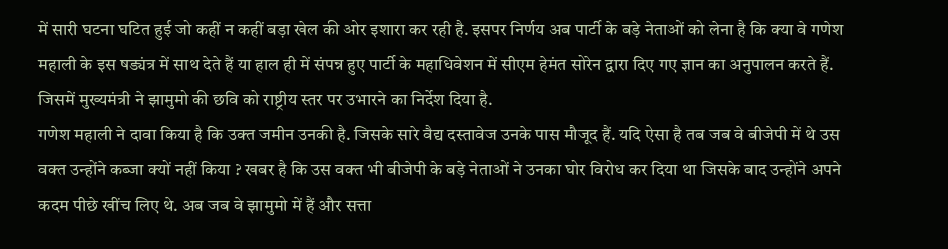में सारी घटना घटित हुई जो कहीं न कहीं बड़ा खेल की ओर इशारा कर रही है. इसपर निर्णय अब पार्टी के बड़े नेताओं को लेना है कि क्या वे गणेश महाली के इस षड्यंत्र में साथ देते हैं या हाल ही में संपन्न हुए पार्टी के महाधिवेशन में सीएम हेमंत सोरेन द्वारा दिए गए ज्ञान का अनुपालन करते हैं. जिसमें मुख्यमंत्री ने झामुमो की छवि को राष्ट्रीय स्तर पर उभारने का निर्देश दिया है.
गणेश महाली ने दावा किया है कि उक्त जमीन उनकी है. जिसके सारे वैद्य दस्तावेज उनके पास मौजूद हैं. यदि ऐसा है तब जब वे बीजेपी में थे उस वक्त उन्होंने कब्जा क्यों नहीं किया ? खबर है कि उस वक्त भी बीजेपी के बड़े नेताओं ने उनका घोर विरोध कर दिया था जिसके बाद उन्होंने अपने कदम पीछे खींच लिए थे. अब जब वे झामुमो में हैं और सत्ता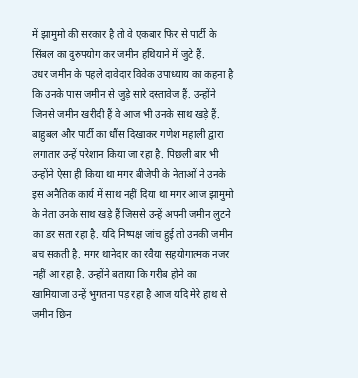में झामुमो की सरकार है तो वे एकबार फिर से पार्टी के सिंबल का दुरुपयोग कर जमीन हथियाने में जुटे हैं.
उधर जमीन के पहले दावेदार विवेक उपाध्याय का कहना है कि उनके पास जमीन से जुड़े सारे दस्तावेज हैं. उन्होंने जिनसे जमीन खरीदी हैं वे आज भी उनके साथ खड़े हैं. बाहुबल और पार्टी का धौंस दिखाकर गणेश महाली द्वारा लगातार उन्हें परेशान किया जा रहा है. पिछली बार भी उन्होंने ऐसा ही किया था मगर बीजेपी के नेताओं ने उनके इस अनैतिक कार्य में साथ नहीं दिया था मगर आज झामुमो के नेता उनके साथ खड़े हैं जिससे उन्हें अपनी जमीन लुटने का डर सता रहा है. यदि निष्पक्ष जांच हुई तो उनकी जमीन बच सकती है. मगर थानेदार का रवैया सहयोगात्मक नजर नहीं आ रहा है. उन्होंने बताया कि गरीब होने का खामियाजा उन्हें भुगतना पड़ रहा है आज यदि मेरे हाथ से जमीन छिन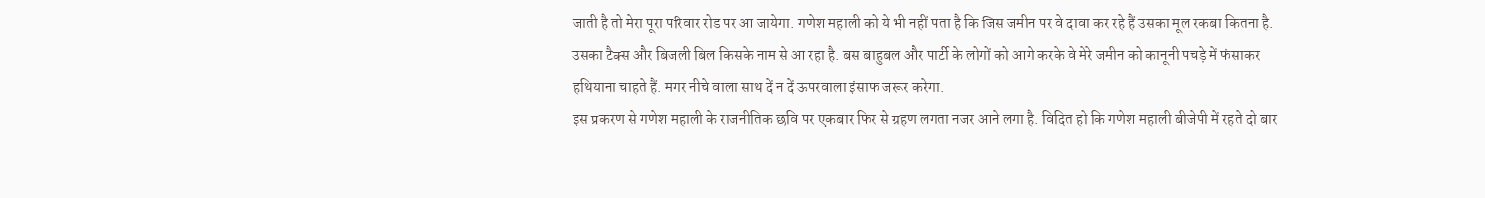जाती है तो मेरा पूरा परिवार रोड पर आ जायेगा. गणेश महाली को ये भी नहीं पता है कि जिस जमीन पर वे दावा कर रहे हैं उसका मूल रकबा कितना है. उसका टैक्स और बिजली बिल किसके नाम से आ रहा है. बस बाहुबल और पार्टी के लोगों को आगे करके वे मेरे जमीन को कानूनी पचड़े में फंसाकर हथियाना चाहते हैं. मगर नीचे वाला साथ दें न दें ऊपरवाला इंसाफ जरूर करेगा.
इस प्रकरण से गणेश महाली के राजनीतिक छवि पर एकबार फिर से ग्रहण लगता नजर आने लगा है. विदित हो कि गणेश महाली बीजेपी में रहते दो बार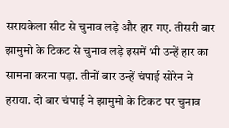सरायकेला सीट से चुनाव लड़े और हार गए. तीसरी बार झामुमो के टिकट से चुनाव लड़े इसमें भी उन्हें हार का सामना करना पड़ा. तीनों बार उन्हें चंपाई सोरेन ने हराया. दो बार चंपाई ने झामुमो के टिकट पर चुनाव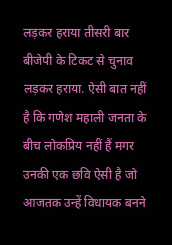लड़कर हराया तीसरी बार बीजेपी के टिकट से चुनाव लड़कर हराया. ऐसी बात नहीं है कि गणेश महाली जनता के बीच लोकप्रिय नहीं हैं मगर उनकी एक छवि ऐसी है जो आजतक उन्हें विधायक बनने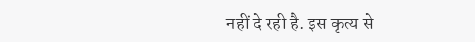नहीं दे रही है. इस कृत्य से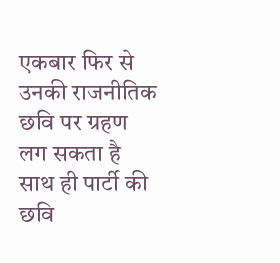एकबार फिर से उनकी राजनीतिक छवि पर ग्रहण लग सकता है साथ ही पार्टी की छवि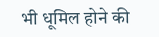भी धूमिल होने की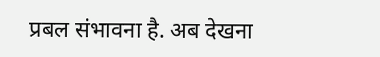प्रबल संभावना है. अब देखना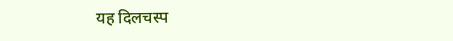यह दिलचस्प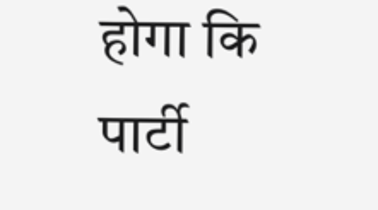होगा कि पार्टी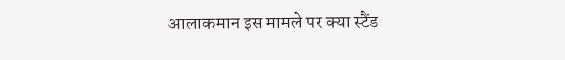आलाकमान इस मामले पर क्या स्टैंड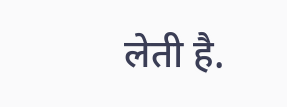लेती है.